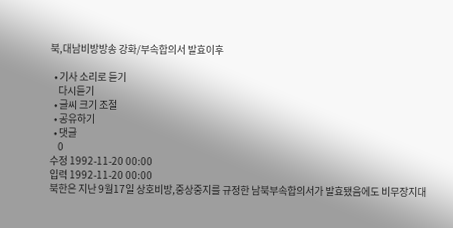북,대남비방방송 강화/부속합의서 발효이후

  • 기사 소리로 듣기
    다시듣기
  • 글씨 크기 조절
  • 공유하기
  • 댓글
    0
수정 1992-11-20 00:00
입력 1992-11-20 00:00
북한은 지난 9월17일 상호비방,중상중지를 규정한 남북부속합의서가 발효됐음에도 비무장지대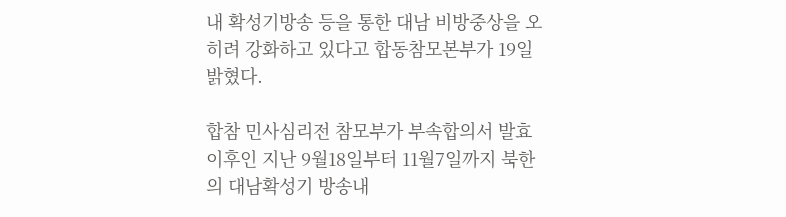내 확성기방송 등을 통한 대남 비방중상을 오히려 강화하고 있다고 합동참모본부가 19일 밝혔다.

합참 민사심리전 참모부가 부속합의서 발효이후인 지난 9월18일부터 11월7일까지 북한의 대남확성기 방송내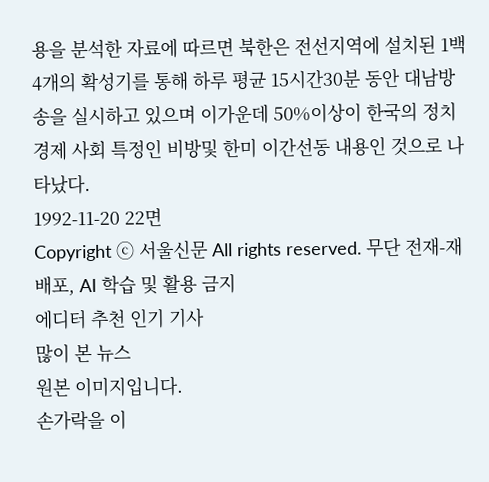용을 분석한 자료에 따르면 북한은 전선지역에 설치된 1백4개의 확성기를 통해 하루 평균 15시간30분 동안 대남방송을 실시하고 있으며 이가운데 50%이상이 한국의 정치 경제 사회 특정인 비방및 한미 이간선동 내용인 것으로 나타났다.
1992-11-20 22면
Copyright ⓒ 서울신문 All rights reserved. 무단 전재-재배포, AI 학습 및 활용 금지
에디터 추천 인기 기사
많이 본 뉴스
원본 이미지입니다.
손가락을 이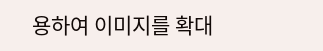용하여 이미지를 확대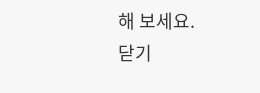해 보세요.
닫기